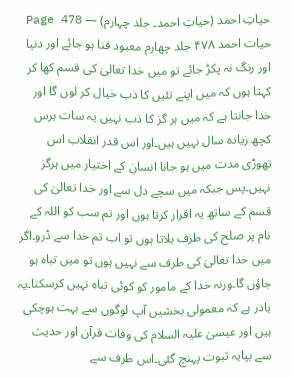حیاتِ احمد (حیاتِ احمد۔ جلد چہارم) — Page 478
حیات احمد ۴۷۸ جلد چهارم معبود فنا ہو جائے اور دنیا اور رنگ نہ پکڑ جائے تو میں خدا تعالیٰ کی قسم کھا کر کہتا ہوں کہ میں اپنے تئیں کا ذب خیال کر لوں گا اور خدا جانتا ہے کہ میں ہر گز کا ذب نہیں یہ سات برس کچھ زیادہ سال نہیں ہیں۔اور اس قدر انقلاب اس تھوڑی مدت میں ہو جانا انسان کے اختیار میں ہرگز نہیں۔پس جبکہ میں سچے دل سے اور خدا تعالیٰ کی قسم کے ساتھ یہ اقرار کرتا ہوں اور تم سب کو اللہ کے نام پر صلح کی طرف بلاتا ہوں تو اب تم خدا سے ڈرو۔اگر میں خدا تعالیٰ کی طرف سے نہیں ہوں تو میں تباہ ہو جاؤں گا۔ورنہ خدا کے مامور کو کوئی تباہ نہیں کرسکتا۔یہ یادر ہے کہ معمولی بخشیں آپ لوگوں سے بہت ہوچکی ہیں اور عیسیٰ علیہ السلام کی وفات قرآن اور حدیث سے بپایہ ثبوت پہنچ گئی۔اس طرف سے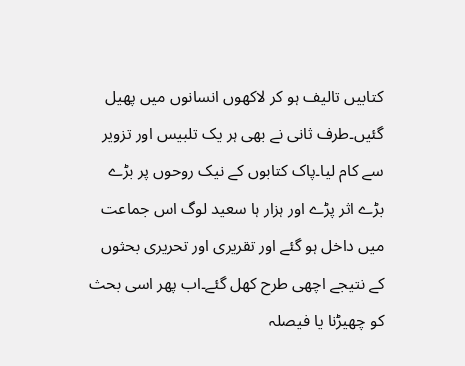کتابیں تالیف ہو کر لاکھوں انسانوں میں پھیل گئیں۔طرف ثانی نے بھی ہر یک تلبیس اور تزویر سے کام لیا۔پاک کتابوں کے نیک روحوں پر بڑے بڑے اثر پڑے اور ہزار ہا سعید لوگ اس جماعت میں داخل ہو گئے اور تقریری اور تحریری بحثوں کے نتیجے اچھی طرح کھل گئے۔اب پھر اسی بحث کو چھیڑنا یا فیصلہ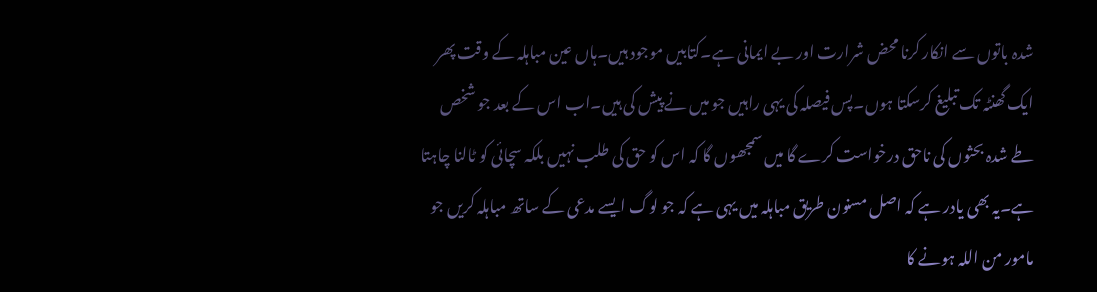شدہ باتوں سے انکار کرنا محض شرارت اور بے ایمانی ہے۔کتابیں موجود ہیں۔ہاں عین مباہلہ کے وقت پھر ایک گھنٹہ تک تبلیغ کرسکتا ہوں۔پس فیصلہ کی یہی راہیں جو میں نے پیش کی ہیں۔اب اس کے بعد جو شخص طے شدہ بحثوں کی ناحق درخواست کرے گا میں سمجھوں گا کہ اس کو حق کی طلب نہیں بلکہ سچائی کو ٹالنا چاہتا ہے۔یہ بھی یادر ہے کہ اصل مسنون طریق مباہلہ میں یہی ہے کہ جو لوگ ایسے مدعی کے ساتھ مباہلہ کریں جو مامور من اللہ ہونے کا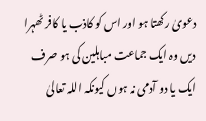دعویٰ رکھتا ہو اور اس کو کاذب یا کافر ٹھہرا دیں وہ ایک جماعت مباہلین کی ہو صرف ایک یا دو آدمی نہ ہوں کیونکہ اللہ تعالیٰ